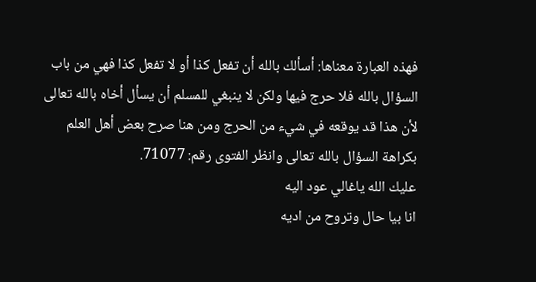فهذه العبارة معناها: أسألك بالله أن تفعل كذا أو لا تفعل كذا فهي من باب السؤال بالله فلا حرج فيها ولكن لا ينبغي للمسلم أن يسأل أخاه بالله تعالى لأن هذا قد يوقعه في شيء من الحرج ومن هنا صرح بعض أهل العلم بكراهة السؤال بالله تعالى وانظر الفتوى رقم: 71077.
عليك الله ياغالي عود اليه
انا بيا حال وتروح من اديه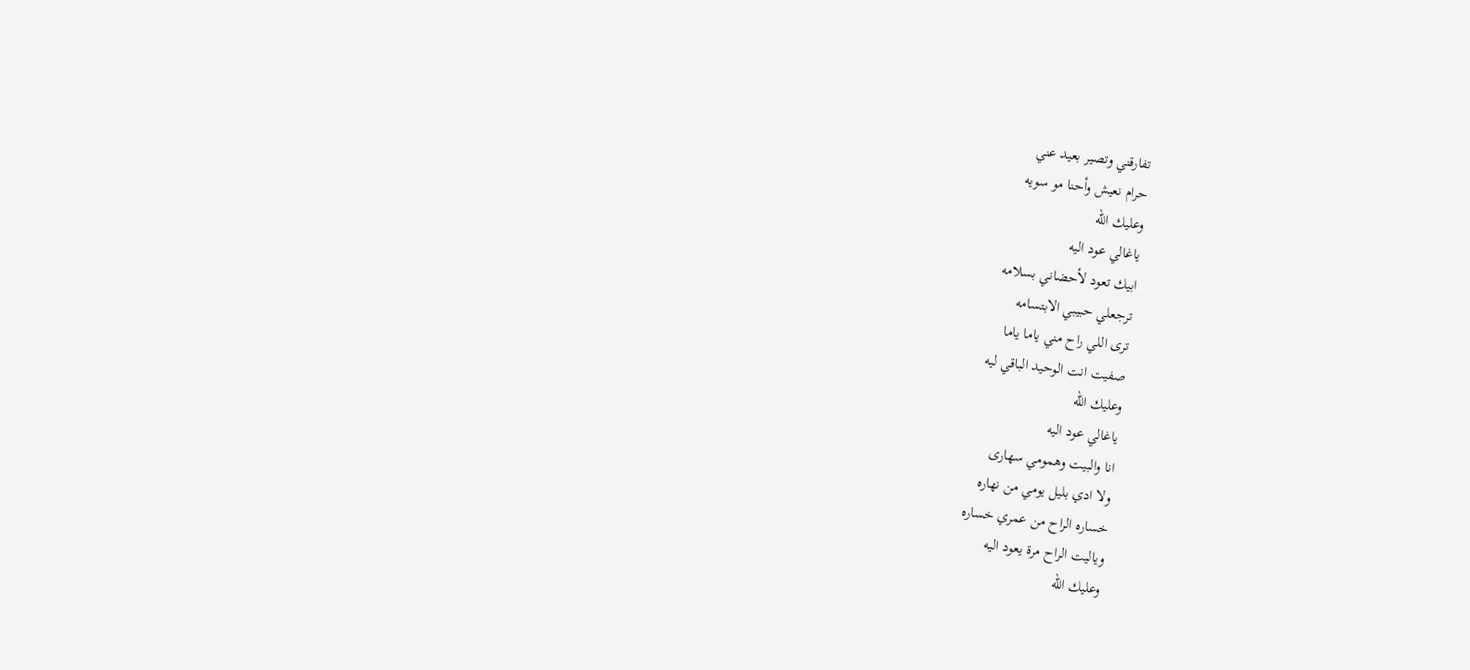تفارقني وتصير بعيد عني
حرام نعيش وأحنا مو سويه
وعليك الله
ياغالي عود اليه
ابيك تعود لأحضاني بسلامه
ترجعلي حبيبي الابتسامه
ترى اللي راح مني ياما ياما
صفيت انت الوحيد الباقي ليه
وعليك الله
ياغالي عود اليه
انا والبيت وهمومي سهارى
ولا ادي بليل يومي من نهاره
خساره الراح من عمري خساره
وياليت الراح مرة يعود اليه
وعليك الله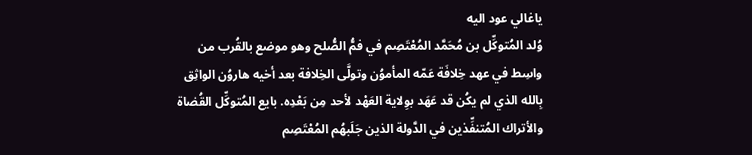ياغالي عود اليه
وُلد المُتوكِّل بن مُحَمَّد المُعْتَصِم في فمُّ الصُّلح وهو موضع بالقُرب من واسِط في عهد خِلافَة عَمّه المأموُن وتولَّى الخِلافة بعد أخيه هاروُن الواثِق بِالله الذي لم يكُن قد عَهَد بوِلاية العَهْد لأحد مِن بَعْدِه. بايع المُتوكِّل القُضاة والأتراك المُتنفِّذين في الدَّولة الذين جَلَبهُم المُعْتَصِم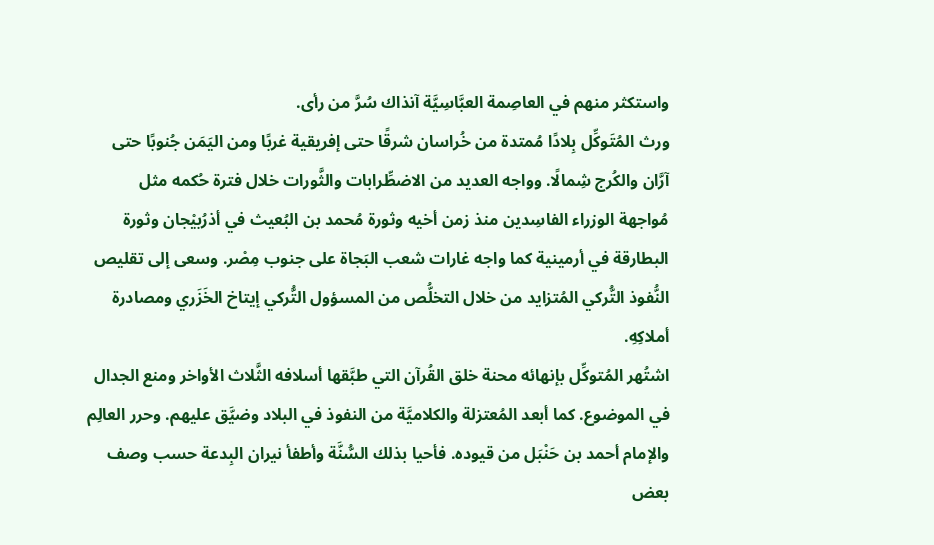واستكثر منهم في العاصِمة العبَّاسِيَّة آنذاك سُرَّ من رأى.
ورث المُتَوكِّل بِلادًا مُمتدة من خُراسان شرقًا حتى إفريقية غربًا ومن اليَمَن جُنوبًا حتى آرَّان والكُرج شِمالًا. وواجه العديد من الاضطِّرابات والثَّورات خلال فترة حُكمه مثل مُواجهة الوزراء الفاسِدين منذ زمن أخيه وثورة مُحمد بن البُعيث في أذرُبيْجان وثورة البطارقة في أرمينية كما واجه غارات شعب البَجاة على جنوب مِصْر. وسعى إلى تقليص النُّفوذ التُّركي المُتزايد من خلال التخلُّص من المسؤول التُّركي إيتاخ الخَزَري ومصادرة أملاكِهِ.
اشتُهر المُتوكِّل بإنهائه محنة خلق القُرآن التي طبَّقها أسلافه الثَّلاث الأواخر ومنع الجدال في الموضوع. كما أبعد المُعتزلة والكلاميَّة من النفوذ في البلاد وضيَّق عليهم. وحرر العالِم والإمام أحمد بن حَنْبَل من قيوده. فأحيا بذلك السُّنَّة وأطفأ نيران البِدعة حسب وصف بعض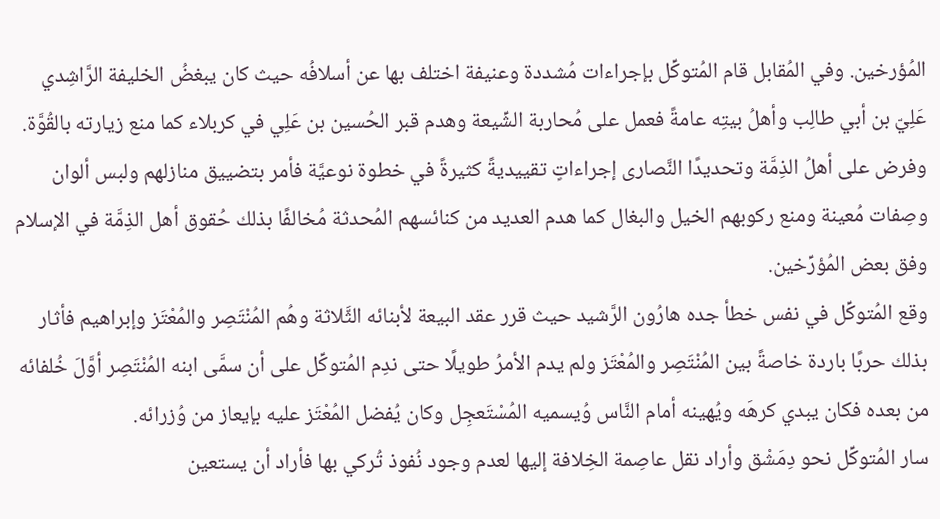المُؤرخين. وفي المُقابل قام المُتوكِّل بإجراءات مُشددة وعنيفة اختلف بها عن أسلافُه حيث كان يبغضُ الخليفة الرَّاشِدي عَلِيّ بن أبي طالِب وأهلُ بيتِه عامةً فعمل على مُحاربة الشِّيعة وهدم قبر الحُسين بن عَلِي في كربلاء كما منع زيارته بالقُوَّة. وفرض على أهلُ الذِمَّة وتحديدًا النَّصارى إجراءاتٍ تقييديةً كثيرةً في خطوة نوعيَّة فأمر بتضييق منازلهم ولبس ألوان وصِفات مُعينة ومنع ركوبهم الخيل والبغال كما هدم العديد من كنائسهم المُحدثة مُخالفًا بذلك حُقوق أهل الذِمَّة في الإسلام وفق بعض المُؤرِّخين.
وقع المُتوكِّل في نفس خطأ جده هارُون الرَّشيد حيث قرر عقد البيعة لأبنائه الثَّلاثة وهُم المُنْتَصِر والمُعْتَز وإبراهيم فأثار بذلك حربًا باردة خاصةً بين المُنْتَصِر والمُعْتَز ولم يدم الأمرُ طويلًا حتى ندِم المُتوكِّل على أن سمَّى ابنه المُنْتَصِر أوَّلَ خُلفائه من بعده فكان يبدي كرهَه ويُهينه أمام النَّاس وُيسميه المُسْتَعجِل وكان يُفضل المُعْتَز عليه بإيعاز من وُزرائه.
سار المُتوكِّل نحو دِمَشْق وأراد نقل عاصِمة الخِلافة إليها لعدم وجود نُفوذ تُركي بها فأراد أن يستعين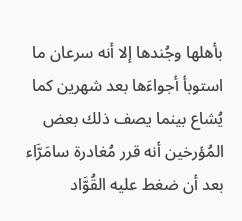بأهلها وجُندها إلا أنه سرعان ما استوبأ أجواءَها بعد شهرين كما يُشاع بينما يصف ذلك بعض المُؤرخين أنه قرر مُغادرة سامَرَّاء بعد أن ضغط عليه القُوَّاد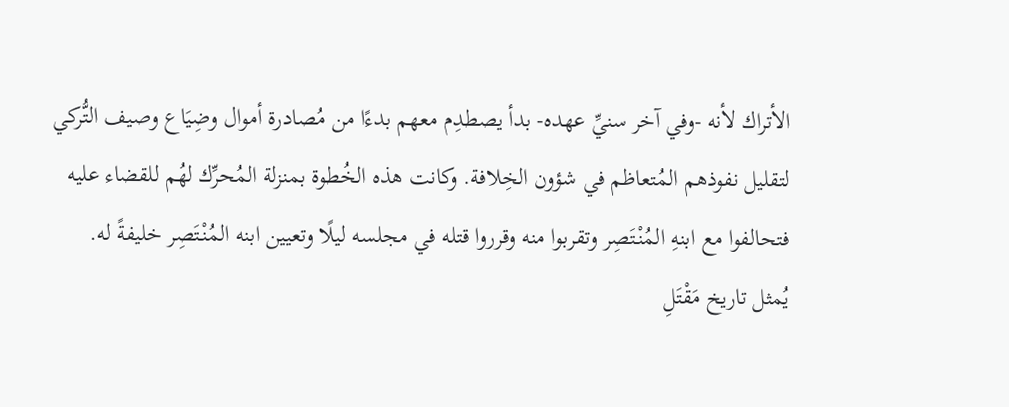الأتراك لأنه -وفي آخر سنيِّ عهده- بدأ يصطدِم معهم بدءًا من مُصادرة أموال وضِيَاع وصيف التُّركي لتقليل نفوذهم المُتعاظم في شؤون الخِلافة. وكانت هذه الخُطوة بمنزلة المُحرِّك لهُم للقضاء عليه فتحالفوا مع ابنهِ المُنْتَصِر وتقربوا منه وقرروا قتله في مجلسه ليلًا وتعيين ابنه المُنْتَصِر خليفةً له.
يُمثل تاريخ مَقْتَلِ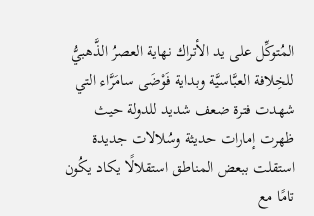المُتوكِّل على يد الأتراك نهاية العصرُ الذَّهبيُّ للخِلافة العبَّاسيَّة وبداية فَوْضَى سامَرَّاء التي شهدت فترة ضعف شديد للدولة حيث ظهرت إمارات حديثة وسُلالات جديدة استقلت ببعض المناطق استقلالًا يكاد يكُون تامًا مع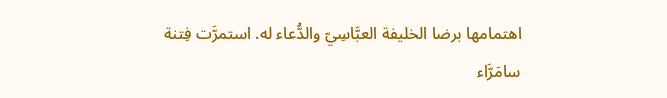اهتمامها برضا الخليفة العبَّاسِيّ والدُّعاء له. استمرَّت فِتنة سامَرَّاء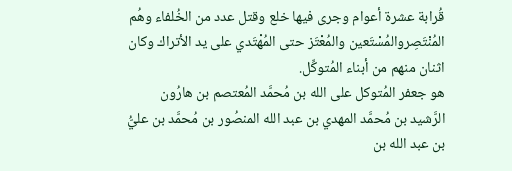قُرابة عشرة أعوام وجرى فيها خلع وقتل عدد من الخُلفاء وهُم المُنْتَصِروالمُسْتَعين والمُعْتَز حتى المُهْتَدي على يد الأتراك وكان اثنان منهم من أبناء المُتوكِّل.
هو جعفر المُتوكل على الله بن مُحمَّد المُعتصم بن هارُون الرَّشيد بن مُحمَّد المهدي بن عبد الله المنصُور بن مُحمَّد بن عليُّ بن عبد الله بن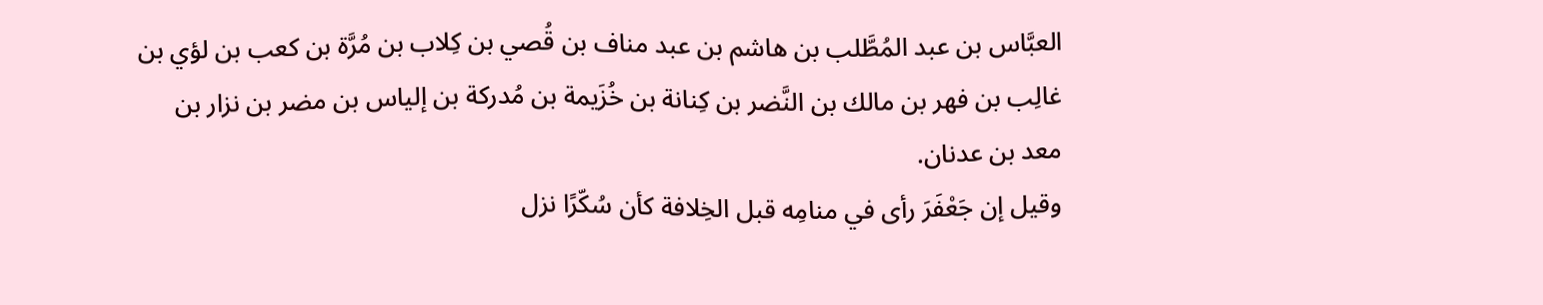العبَّاس بن عبد المُطَّلب بن هاشم بن عبد مناف بن قُصي بن كِلاب بن مُرَّة بن كعب بن لؤي بن غالِب بن فهر بن مالك بن النَّضر بن كِنانة بن خُزَيمة بن مُدركة بن إلياس بن مضر بن نزار بن معد بن عدنان.
وقيل إن جَعْفَرَ رأى في منامِه قبل الخِلافة كأن سُكّرًا نزل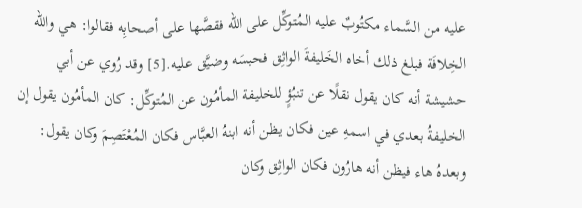عليه من السَّماء مكتُوبٌ عليه المُتوكِّل على الله فقصَّها على أصحابِه فقالوا: هي والله الخِلافَة فبلغ ذلك أخاه الخَليفةَ الواثِق فحبسَه وضيَّق عليه.[5] وقد رُوي عن أبي حشيشة أنه كان يقول نقلًا عن تنبُؤٍ للخليفة المأمُون عن المُتوكِّل: كان المأمُون يقول إن الخليفةُ بعدي في اسمهِ عين فكان يظن أنه ابنهُ العبَّاس فكان المُعْتَصِمَ وكان يقول: وبعدهُ هاء فيظن أنه هارُون فكان الواثِق وكان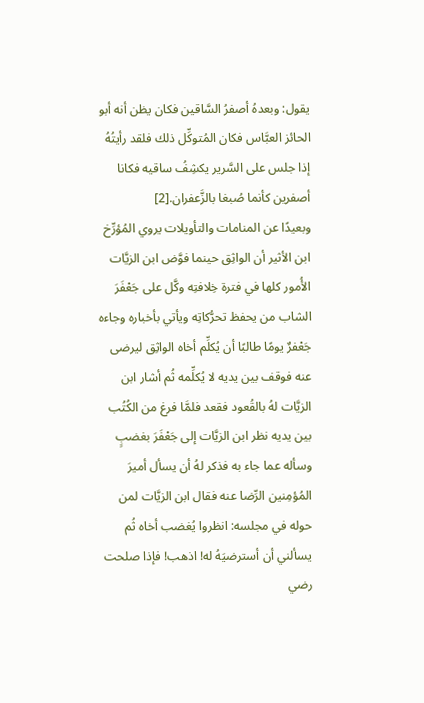يقول: وبعدهُ أصفرُ السَّاقين فكان يظن أنه أبو الحائز العبَّاس فكان المُتوكِّل ذلك فلقد رأيتُهُ إذا جلس على السَّرير يكشِفُ ساقيه فكانا أصفرين كأنما صُبغا بالزَّعفران.[2]
وبعيدًا عن المنامات والتأويلات يروي المُؤرِّخ ابن الأثير أن الواثِق حينما فوَّض ابن الزيَّات الأُمور كلها في فترة خِلافتِه وكَّل على جَعْفَرَ الشاب من يحفظ تحرُّكاتِه ويأتي بأخباره وجاءه جَعْفرٌ يومًا طالبًا أن يُكلِّم أخاه الواثِق ليرضى عنه فوقف بين يديه لا يُكلِّمه ثُم أشار ابن الزيَّات لهُ بالقُعود فقعد فلمَّا فرغ من الكُتُب بين يديه نظر ابن الزيَّات إلى جَعْفَرَ بغضبٍ وسأله عما جاء به فذكر لهُ أن يسأل أميرَ المُؤمِنين الرِّضا عنه فقال ابن الزيَّات لمن حوله في مجلسه: انظروا يُغضب أخاه ثُم يسألني أن أسترضيَهُ له! اذهب! فإذا صلحت رضي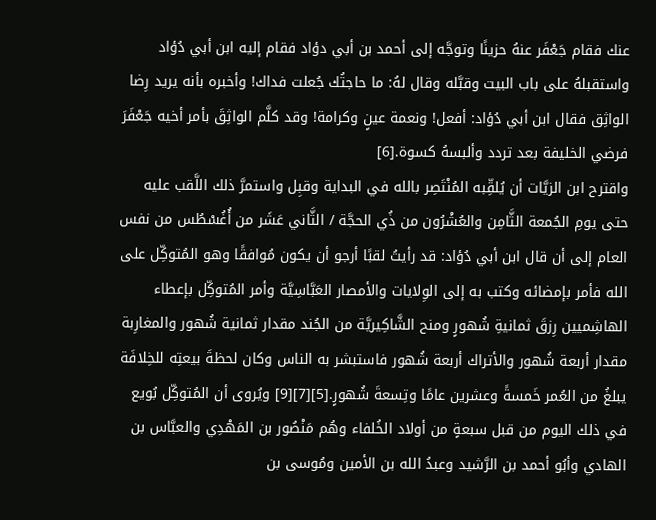عنك فقام جَعْفَر عنهُ حزينًا وتوجَّه إلى أحمد بن أبي دؤاد فقام إليه ابن أبي دُؤاد واستقبلهُ على باب البيت وقبَّله وقال لهُ: ما حاجتُك جُعلت فداك! وأخبره بأنه يريد رِضا الواثِق فقال ابن أبي دُؤاد: أفعل! ونعمة عينٍ وكرامة! وقد كلَّم الواثِقَ بأمر أخيه جَعْفَرَ فرضي الخليفة بعد تردد وألبسهُ كسوة.[6]
واقترح ابن الزيَّات أن يُلقِّبه المُنْتَصِر بالله في البداية وقبِل واستمرَّ ذلك اللَّقب عليه حتى يومِ الجُمعة الثَّامِن والعُشْرُون من ذُي الحجَّة / الثَّاني عَشَر من أُغُسْطُس من نفس العام إلى أن قال ابن أبي دُؤاد: قد رأيتُ لقبًا أرجو أن يكون مُوافقًا وهو المُتوكِّل على الله فأمر بإمضائه وكتب به إلى الوِلايات والأمصار العَبَّاسِيَّة وأمر المُتوكِّل بإعطاء الهاشِميين رِزقَ ثمانيةِ شُهورٍ ومنح الشَّاكِيريَّة من الجُند مقدار ثمانية شُهور والمغارِبة مقدار أربعة شُهور والأتراك أربعة شُهور فاستبشر به الناس وكان لحظةَ بيعتِه للخِلافَة يبلغُ من العُمر خَمسةً وعشرين عامًا وتِسعةَ شُهورٍ.[5][7][9] ويُروى أن المُتوكِّل بُويع في ذلك اليوم من قبل سبعةٍ من أولاد الخُلفاء وهُم مَنْصُور بن المَهْدِي والعبَّاس بن الهادي وأبُو أحمد بن الرَّشيد وعبدُ الله بن الأمين ومُوسى بن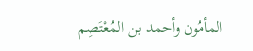المأمُون وأحمد بن المُعْتَصِم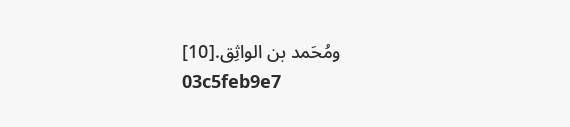ومُحَمد بن الواثِق.[10]
03c5feb9e7